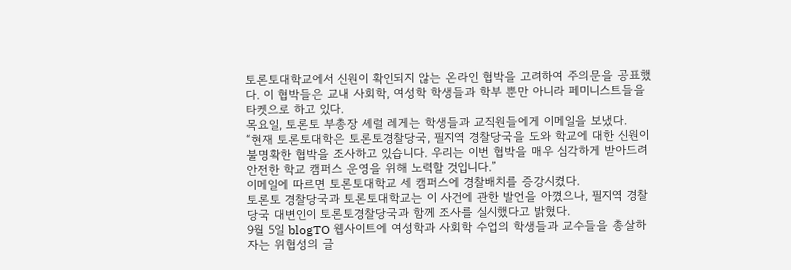토론토대학교에서 신원이 확인되지 않는 온라인 협박을 고려하여 주의문을 공표했다. 이 협박들은 교내 사회학, 여성학 학생들과 학부 뿐만 아니라 페미니스트들을 타켓으로 하고 있다.
목요일, 토론토 부총장 셰럴 레게는 학생들과 교직원들에게 이메일을 보냈다.
“현재 토론토대학은 토론토경찰당국, 필지역 경찰당국을 도와 학교에 대한 신원이 불명확한 협박을 조사하고 있습니다. 우리는 이번 협박을 매우 심각하게 받아드려 안전한 학교 캠퍼스 운영을 위해 노력할 것입니다.”
이메일에 따르면 토론토대학교 세 캠퍼스에 경찰배치를 증강시켰다.
토론토 경찰당국과 토론토대학교는 이 사건에 관한 발언을 아꼈으나, 필지역 경찰당국 대변인이 토론토경찰당국과 함께 조사를 실시했다고 밝혔다.
9월 5일 blogTO 웹사이트에 여성학과 사회학 수업의 학생들과 교수들을 총살하자는 위협성의 글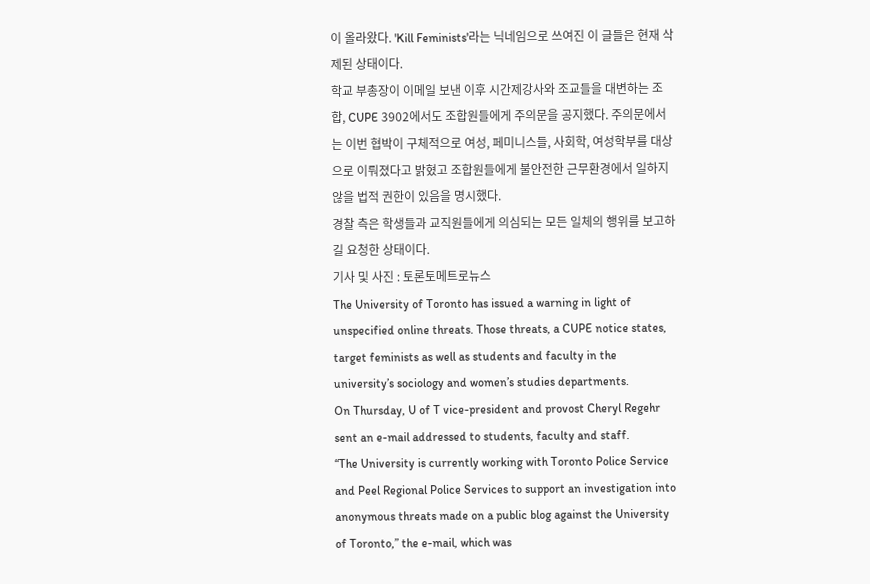이 올라왔다. 'Kill Feminists'라는 닉네임으로 쓰여진 이 글들은 현재 삭제된 상태이다.
학교 부총장이 이메일 보낸 이후 시간제강사와 조교들을 대변하는 조합, CUPE 3902에서도 조합원들에게 주의문을 공지했다. 주의문에서는 이번 협박이 구체적으로 여성, 페미니스들, 사회학, 여성학부를 대상으로 이뤄졌다고 밝혔고 조합원들에게 불안전한 근무환경에서 일하지 않을 법적 권한이 있음을 명시했다.
경찰 측은 학생들과 교직원들에게 의심되는 모든 일체의 행위를 보고하길 요청한 상태이다.
기사 및 사진 : 토론토메트로뉴스
The University of Toronto has issued a warning in light of unspecified online threats. Those threats, a CUPE notice states, target feminists as well as students and faculty in the university’s sociology and women’s studies departments.
On Thursday, U of T vice-president and provost Cheryl Regehr sent an e-mail addressed to students, faculty and staff.
“The University is currently working with Toronto Police Service and Peel Regional Police Services to support an investigation into anonymous threats made on a public blog against the University of Toronto,” the e-mail, which was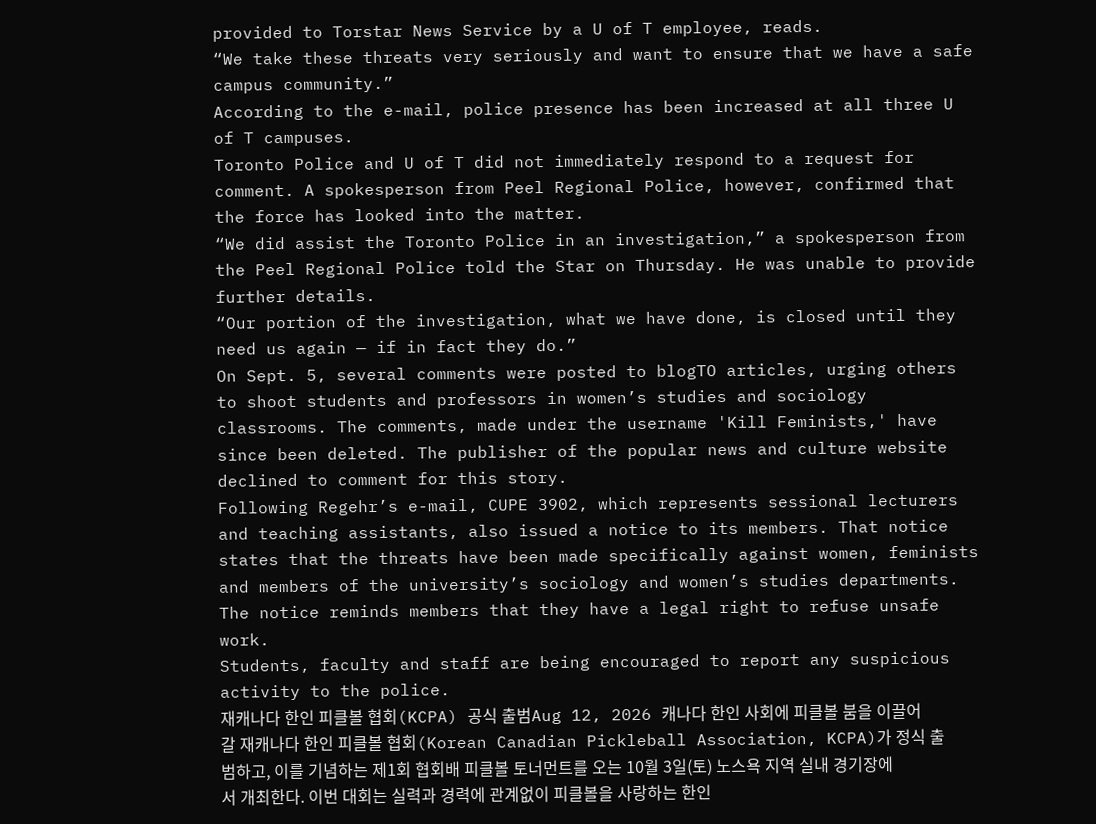provided to Torstar News Service by a U of T employee, reads.
“We take these threats very seriously and want to ensure that we have a safe campus community.”
According to the e-mail, police presence has been increased at all three U of T campuses.
Toronto Police and U of T did not immediately respond to a request for comment. A spokesperson from Peel Regional Police, however, confirmed that the force has looked into the matter.
“We did assist the Toronto Police in an investigation,” a spokesperson from the Peel Regional Police told the Star on Thursday. He was unable to provide further details.
“Our portion of the investigation, what we have done, is closed until they need us again — if in fact they do.”
On Sept. 5, several comments were posted to blogTO articles, urging others to shoot students and professors in women’s studies and sociology classrooms. The comments, made under the username 'Kill Feminists,' have since been deleted. The publisher of the popular news and culture website declined to comment for this story.
Following Regehr’s e-mail, CUPE 3902, which represents sessional lecturers and teaching assistants, also issued a notice to its members. That notice states that the threats have been made specifically against women, feminists and members of the university’s sociology and women’s studies departments. The notice reminds members that they have a legal right to refuse unsafe work.
Students, faculty and staff are being encouraged to report any suspicious activity to the police.
재캐나다 한인 피클볼 협회(KCPA) 공식 출범Aug 12, 2026 캐나다 한인 사회에 피클볼 붐을 이끌어갈 재캐나다 한인 피클볼 협회(Korean Canadian Pickleball Association, KCPA)가 정식 출범하고, 이를 기념하는 제1회 협회배 피클볼 토너먼트를 오는 10월 3일(토) 노스욕 지역 실내 경기장에서 개최한다. 이번 대회는 실력과 경력에 관계없이 피클볼을 사랑하는 한인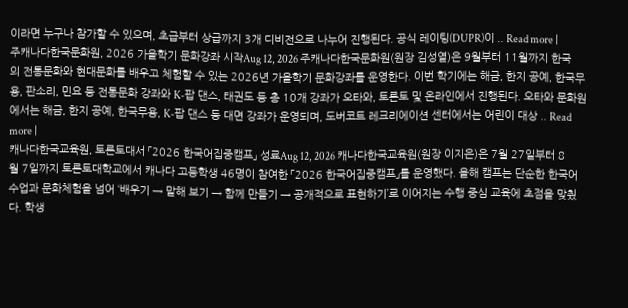이라면 누구나 참가할 수 있으며, 초급부터 상급까지 3개 디비전으로 나누어 진행된다. 공식 레이팅(DUPR)이 .. Read more |
주캐나다한국문화원, 2026 가을학기 문화강좌 시작Aug 12, 2026 주캐나다한국문화원(원장 김성열)은 9월부터 11월까지 한국의 전통문화와 현대문화를 배우고 체험할 수 있는 2026년 가을학기 문화강좌를 운영한다. 이번 학기에는 해금, 한지 공예, 한국무용, 판소리, 민요 등 전통문화 강좌와 K-팝 댄스, 태권도 등 총 10개 강좌가 오타와, 토론토 및 온라인에서 진행된다. 오타와 문화원에서는 해금, 한지 공예, 한국무용, K-팝 댄스 등 대면 강좌가 운영되며, 도버코트 레크리에이션 센터에서는 어린이 대상 .. Read more |
캐나다한국교육원, 토론토대서 「2026 한국어집중캠프」 성료Aug 12, 2026 캐나다한국교육원(원장 이지은)은 7월 27일부터 8월 7일까지 토론토대학교에서 캐나다 고등학생 46명이 참여한 「2026 한국어집중캠프」를 운영했다. 올해 캠프는 단순한 한국어 수업과 문화체험을 넘어 ‘배우기 → 말해 보기 → 함께 만들기 → 공개적으로 표현하기’로 이어지는 수행 중심 교육에 초점을 맞췄다. 학생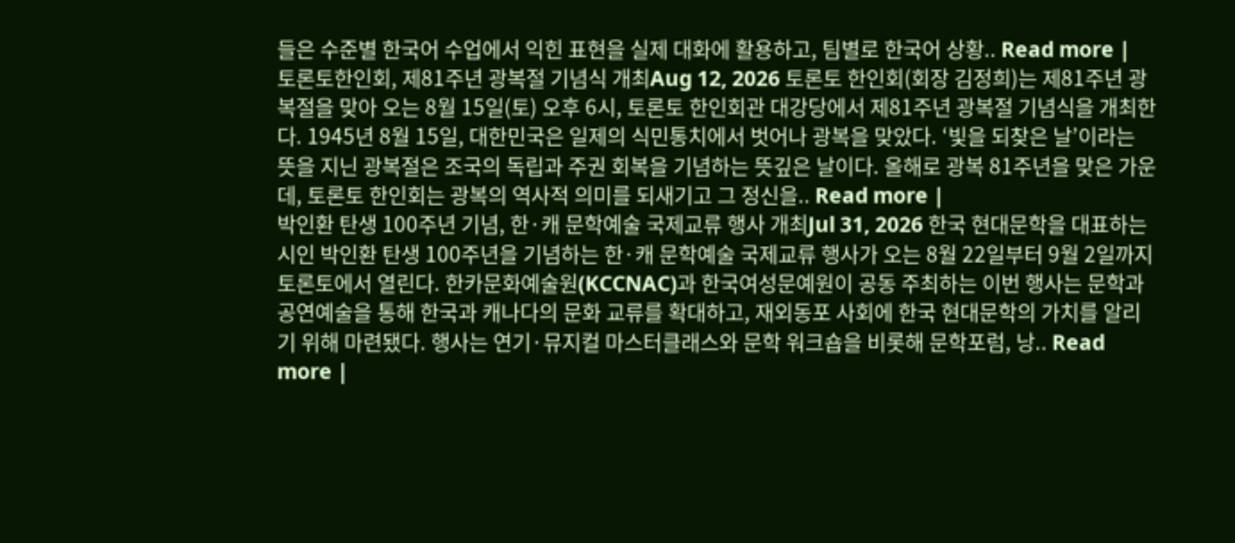들은 수준별 한국어 수업에서 익힌 표현을 실제 대화에 활용하고, 팀별로 한국어 상황.. Read more |
토론토한인회, 제81주년 광복절 기념식 개최Aug 12, 2026 토론토 한인회(회장 김정희)는 제81주년 광복절을 맞아 오는 8월 15일(토) 오후 6시, 토론토 한인회관 대강당에서 제81주년 광복절 기념식을 개최한다. 1945년 8월 15일, 대한민국은 일제의 식민통치에서 벗어나 광복을 맞았다. ‘빛을 되찾은 날’이라는 뜻을 지닌 광복절은 조국의 독립과 주권 회복을 기념하는 뜻깊은 날이다. 올해로 광복 81주년을 맞은 가운데, 토론토 한인회는 광복의 역사적 의미를 되새기고 그 정신을.. Read more |
박인환 탄생 100주년 기념, 한·캐 문학예술 국제교류 행사 개최Jul 31, 2026 한국 현대문학을 대표하는 시인 박인환 탄생 100주년을 기념하는 한·캐 문학예술 국제교류 행사가 오는 8월 22일부터 9월 2일까지 토론토에서 열린다. 한카문화예술원(KCCNAC)과 한국여성문예원이 공동 주최하는 이번 행사는 문학과 공연예술을 통해 한국과 캐나다의 문화 교류를 확대하고, 재외동포 사회에 한국 현대문학의 가치를 알리기 위해 마련됐다. 행사는 연기·뮤지컬 마스터클래스와 문학 워크숍을 비롯해 문학포럼, 낭.. Read more |